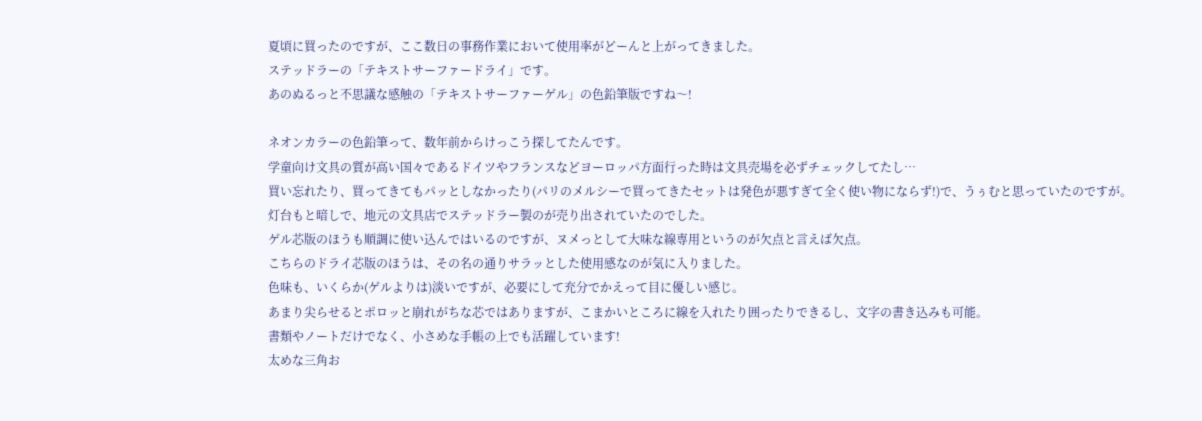夏頃に買ったのですが、ここ数日の事務作業において使用率がどーんと上がってきました。
ステッドラーの「テキストサーファードライ」です。
あのぬるっと不思議な感触の「テキストサーファーゲル」の色鉛筆版ですね〜!

ネオンカラーの色鉛筆って、数年前からけっこう探してたんです。
学童向け文具の質が高い国々であるドイツやフランスなどヨーロッパ方面行った時は文具売場を必ずチェックしてたし…
買い忘れたり、買ってきてもパッとしなかったり(パリのメルシーで買ってきたセットは発色が悪すぎて全く使い物にならず!)で、うぅむと思っていたのですが。
灯台もと暗しで、地元の文具店でステッドラー製のが売り出されていたのでした。
ゲル芯版のほうも順調に使い込んではいるのですが、ヌメっとして大味な線専用というのが欠点と言えば欠点。
こちらのドライ芯版のほうは、その名の通りサラッとした使用感なのが気に入りました。
色味も、いくらか(ゲルよりは)淡いですが、必要にして充分でかえって目に優しい感じ。
あまり尖らせるとポロッと崩れがちな芯ではありますが、こまかいところに線を入れたり囲ったりできるし、文字の書き込みも可能。
書類やノートだけでなく、小さめな手帳の上でも活躍しています!
太めな三角お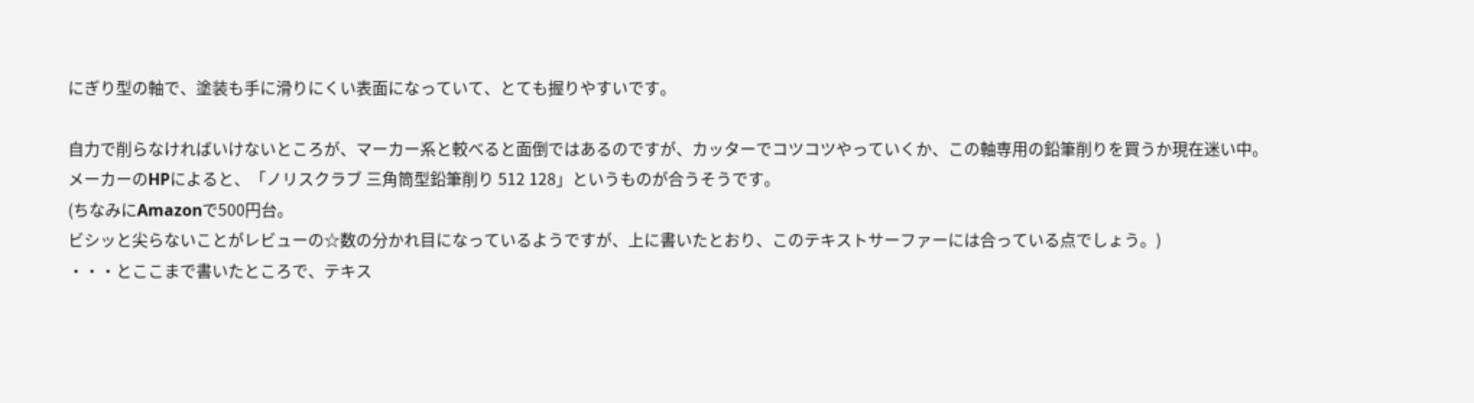にぎり型の軸で、塗装も手に滑りにくい表面になっていて、とても握りやすいです。

自力で削らなければいけないところが、マーカー系と較べると面倒ではあるのですが、カッターでコツコツやっていくか、この軸専用の鉛筆削りを買うか現在迷い中。
メーカーのHPによると、「ノリスクラブ 三角筒型鉛筆削り 512 128」というものが合うそうです。
(ちなみにAmazonで500円台。
ビシッと尖らないことがレビューの☆数の分かれ目になっているようですが、上に書いたとおり、このテキストサーファーには合っている点でしょう。)
・・・とここまで書いたところで、テキス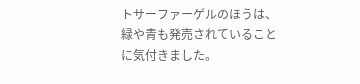トサーファーゲルのほうは、緑や青も発売されていることに気付きました。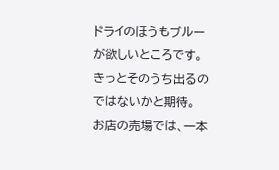ドライのほうもブルーが欲しいところです。
きっとそのうち出るのではないかと期待。
お店の売場では、一本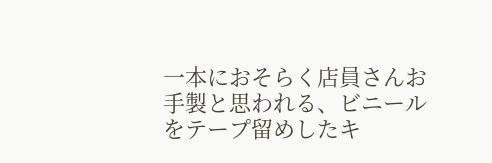一本におそらく店員さんお手製と思われる、ビニールをテープ留めしたキ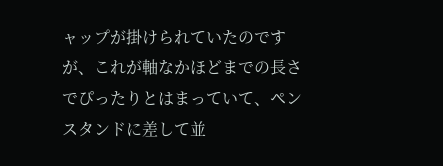ャップが掛けられていたのですが、これが軸なかほどまでの長さでぴったりとはまっていて、ペンスタンドに差して並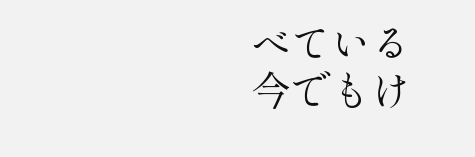べている今でもけ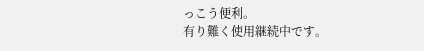っこう便利。
有り難く使用継続中です。